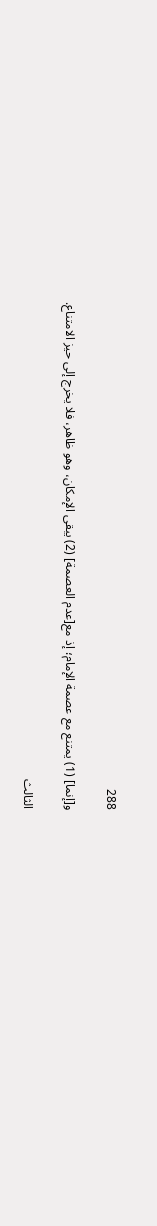288

و[إنما] (1) يمتنع مع عصمة الإمام؛ إذ مع[عدم العصمة] (2) يبقى الإمكان، وهو ظاهر، فلا يخرج إلى حيز الامتناع.

الثالث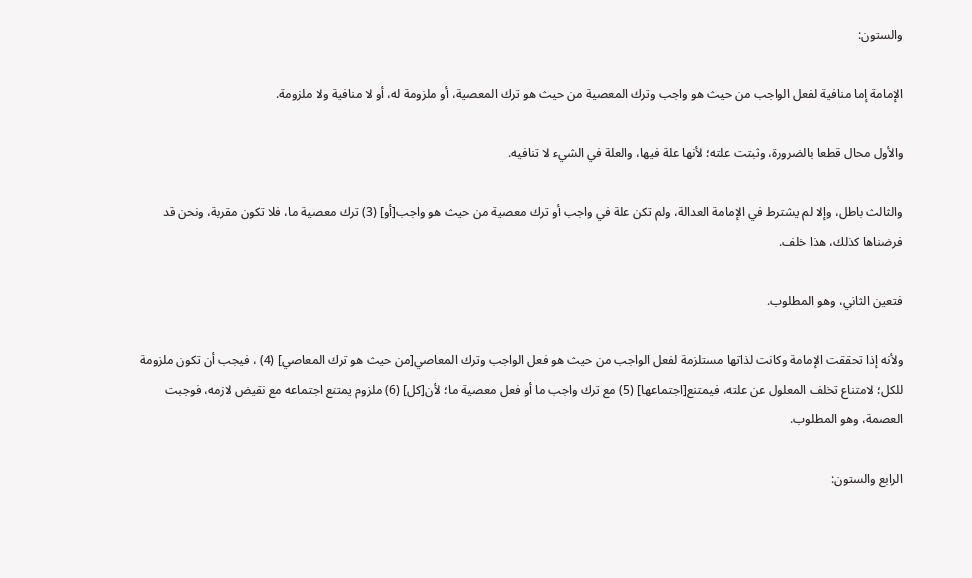والستون:

الإمامة إما منافية لفعل الواجب من حيث هو واجب وترك المعصية من حيث هو ترك المعصية، أو ملزومة له، أو لا منافية ولا ملزومة.

والأول محال قطعا بالضرورة، وثبتت علته؛ لأنها علة فيها، والعلة في الشيء لا تنافيه.

والثالث باطل، وإلا لم يشترط في الإمامة العدالة، ولم تكن علة في واجب أو ترك معصية من حيث هو واجب[أو] (3) ترك معصية ما، فلا تكون مقربة، ونحن قد فرضناها كذلك، هذا خلف.

فتعين الثاني، وهو المطلوب.

ولأنه إذا تحققت الإمامة وكانت لذاتها مستلزمة لفعل الواجب من حيث هو فعل الواجب وترك المعاصي[من حيث هو ترك المعاصي] (4) ، فيجب أن تكون ملزومة للكل؛ لامتناع تخلف المعلول عن علته، فيمتنع[اجتماعها] (5) مع ترك واجب ما أو فعل معصية ما؛ لأن[كل] (6) ملزوم يمتنع اجتماعه مع نقيض لازمه، فوجبت العصمة، وهو المطلوب.

الرابع والستون: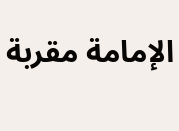الإمامة مقربة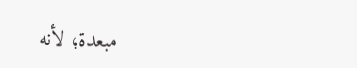مبعدة؛ لأنه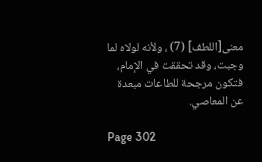معنى[اللطف] (7) ، ولأنه لولاه لما وجبت، وقد تحققت في الإمام، فتكون مرجحة للطاعات مبعدة عن المعاصي.

Page 302